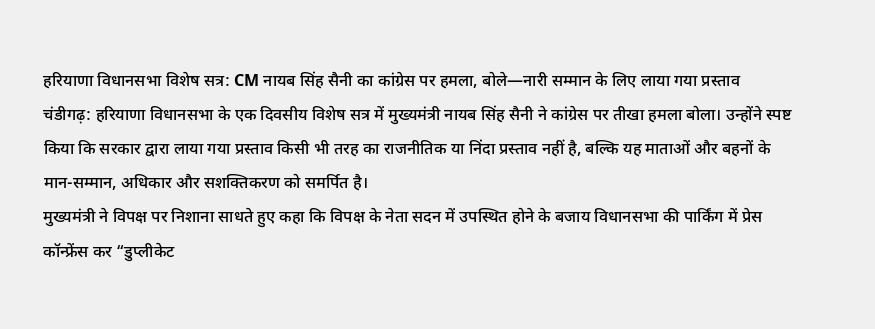हरियाणा विधानसभा विशेष सत्र: CM नायब सिंह सैनी का कांग्रेस पर हमला, बोले—नारी सम्मान के लिए लाया गया प्रस्ताव
चंडीगढ़: हरियाणा विधानसभा के एक दिवसीय विशेष सत्र में मुख्यमंत्री नायब सिंह सैनी ने कांग्रेस पर तीखा हमला बोला। उन्होंने स्पष्ट किया कि सरकार द्वारा लाया गया प्रस्ताव किसी भी तरह का राजनीतिक या निंदा प्रस्ताव नहीं है, बल्कि यह माताओं और बहनों के मान-सम्मान, अधिकार और सशक्तिकरण को समर्पित है।
मुख्यमंत्री ने विपक्ष पर निशाना साधते हुए कहा कि विपक्ष के नेता सदन में उपस्थित होने के बजाय विधानसभा की पार्किंग में प्रेस कॉन्फ्रेंस कर “डुप्लीकेट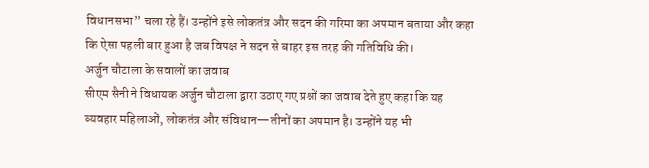विधानसभा” चला रहे हैं। उन्होंने इसे लोकतंत्र और सदन की गरिमा का अपमान बताया और कहा कि ऐसा पहली बार हुआ है जब विपक्ष ने सदन से बाहर इस तरह की गतिविधि की।
अर्जुन चौटाला के सवालों का जवाब
सीएम सैनी ने विधायक अर्जुन चौटाला द्वारा उठाए गए प्रश्नों का जवाब देते हुए कहा कि यह व्यवहार महिलाओं, लोकतंत्र और संविधान—तीनों का अपमान है। उन्होंने यह भी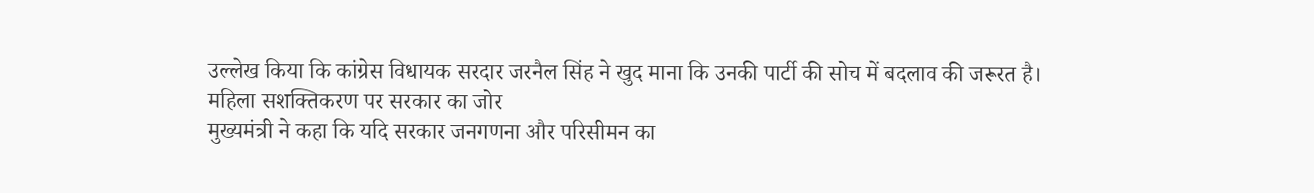उल्लेख किया कि कांग्रेस विधायक सरदार जरनैल सिंह ने खुद माना कि उनकी पार्टी की सोच में बदलाव की जरूरत है।
महिला सशक्तिकरण पर सरकार का जोर
मुख्यमंत्री ने कहा कि यदि सरकार जनगणना और परिसीमन का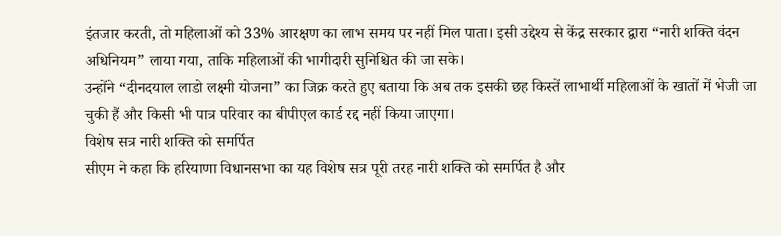इंतजार करती, तो महिलाओं को 33% आरक्षण का लाभ समय पर नहीं मिल पाता। इसी उद्देश्य से केंद्र सरकार द्वारा “नारी शक्ति वंदन अधिनियम” लाया गया, ताकि महिलाओं की भागीदारी सुनिश्चित की जा सके।
उन्होंने “दीनदयाल लाडो लक्ष्मी योजना” का जिक्र करते हुए बताया कि अब तक इसकी छह किस्तें लाभार्थी महिलाओं के खातों में भेजी जा चुकी हैं और किसी भी पात्र परिवार का बीपीएल कार्ड रद्द नहीं किया जाएगा।
विशेष सत्र नारी शक्ति को समर्पित
सीएम ने कहा कि हरियाणा विधानसभा का यह विशेष सत्र पूरी तरह नारी शक्ति को समर्पित है और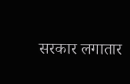सरकार लगातार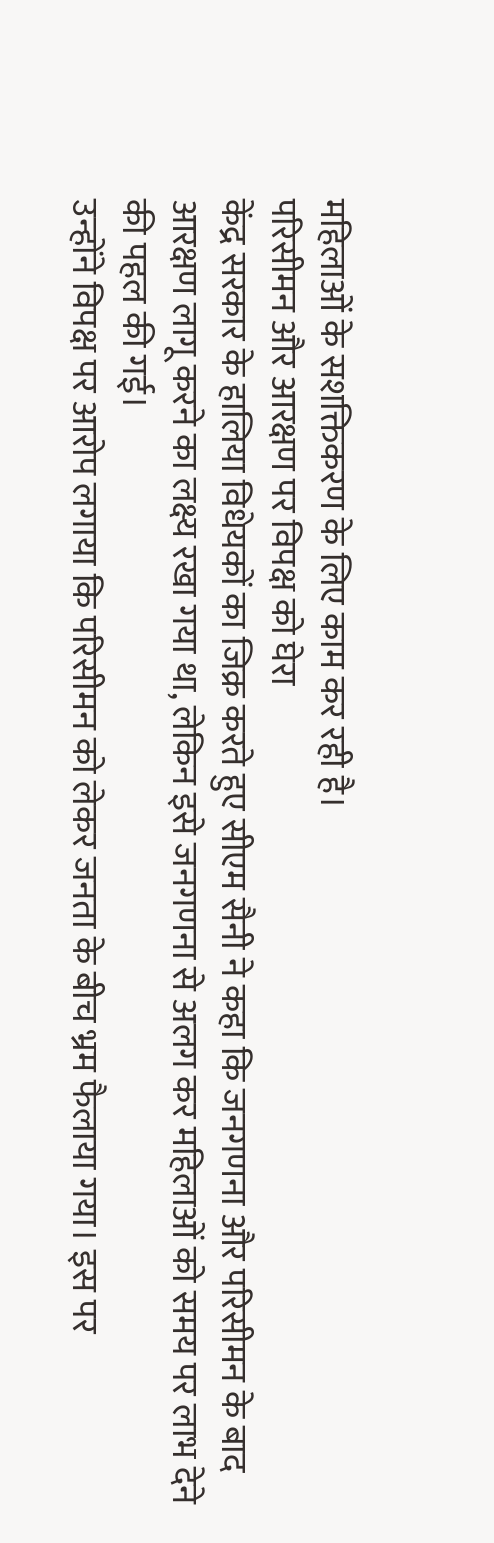महिलाओं के सशक्तिकरण के लिए काम कर रही है।
परिसीमन और आरक्षण पर विपक्ष को घेरा
केंद्र सरकार के हालिया विधेयकों का जिक्र करते हुए सीएम सैनी ने कहा कि जनगणना और परिसीमन के बाद आरक्षण लागू करने का लक्ष्य रखा गया था, लेकिन इसे जनगणना से अलग कर महिलाओं को समय पर लाभ देने की पहल की गई।
उन्होंने विपक्ष पर आरोप लगाया कि परिसीमन को लेकर जनता के बीच भ्रम फैलाया गया। इस पर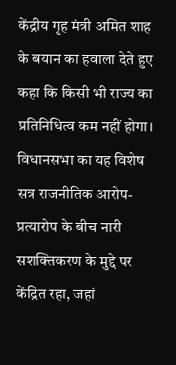केंद्रीय गृह मंत्री अमित शाह के बयान का हवाला देते हुए कहा कि किसी भी राज्य का प्रतिनिधित्व कम नहीं होगा।
विधानसभा का यह विशेष सत्र राजनीतिक आरोप-प्रत्यारोप के बीच नारी सशक्तिकरण के मुद्दे पर केंद्रित रहा, जहां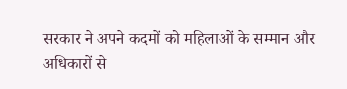सरकार ने अपने कदमों को महिलाओं के सम्मान और अधिकारों से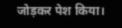जोड़कर पेश किया।